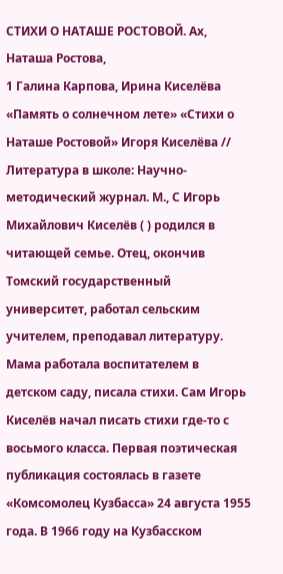СТИХИ О НАТАШЕ РОСТОВОЙ. Ах, Наташа Ростова,
1 Галина Карпова, Ирина Киселёва «Память о солнечном лете» «Стихи о Наташе Ростовой» Игоря Киселёва // Литература в школе: Научно-методический журнал. М., С Игорь Михайлович Киселёв ( ) родился в читающей семье. Отец, окончив Томский государственный университет, работал сельским учителем, преподавал литературу. Мама работала воспитателем в детском саду, писала стихи. Сам Игорь Киселёв начал писать стихи где-то с восьмого класса. Первая поэтическая публикация состоялась в газете «Комсомолец Кузбасса» 24 августа 1955 года. В 1966 году на Кузбасском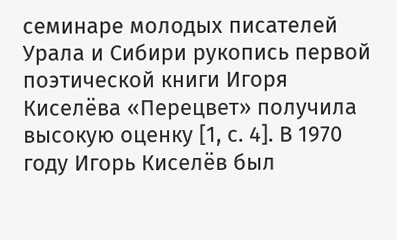семинаре молодых писателей Урала и Сибири рукопись первой поэтической книги Игоря Киселёва «Перецвет» получила высокую оценку [1, с. 4]. В 1970 году Игорь Киселёв был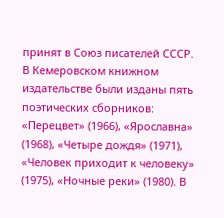принят в Союз писателей СССР. В Кемеровском книжном издательстве были изданы пять поэтических сборников: «Перецвет» (1966), «Ярославна» (1968), «Четыре дождя» (1971), «Человек приходит к человеку» (1975), «Ночные реки» (1980). В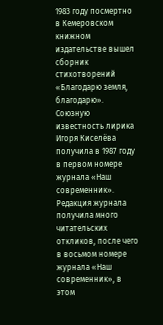1983 году посмертно в Кемеровском книжном издательстве вышел сборник стихотворений «Благодарю земля, благодарю». Союзную известность лирика Игоря Киселёва получила в 1987 году в первом номере журнала «Наш современник». Редакция журнала получила много читательских откликов, после чего в восьмом номере журнала «Наш современник», в этом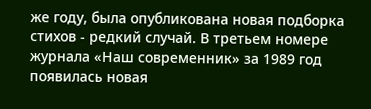же году, была опубликована новая подборка стихов - редкий случай. В третьем номере журнала «Наш современник» за 1989 год появилась новая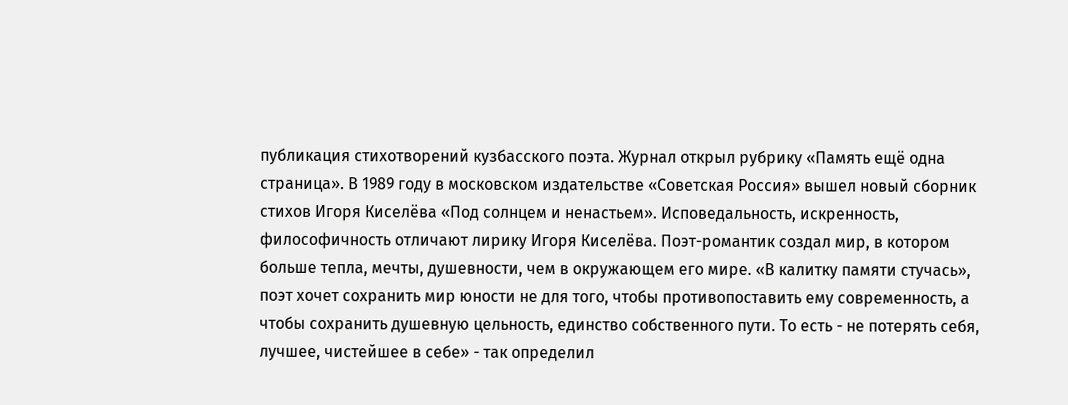публикация стихотворений кузбасского поэта. Журнал открыл рубрику «Память ещё одна страница». В 1989 году в московском издательстве «Советская Россия» вышел новый сборник стихов Игоря Киселёва «Под солнцем и ненастьем». Исповедальность, искренность, философичность отличают лирику Игоря Киселёва. Поэт-романтик создал мир, в котором больше тепла, мечты, душевности, чем в окружающем его мире. «В калитку памяти стучась», поэт хочет сохранить мир юности не для того, чтобы противопоставить ему современность, а чтобы сохранить душевную цельность, единство собственного пути. То есть - не потерять себя, лучшее, чистейшее в себе» - так определил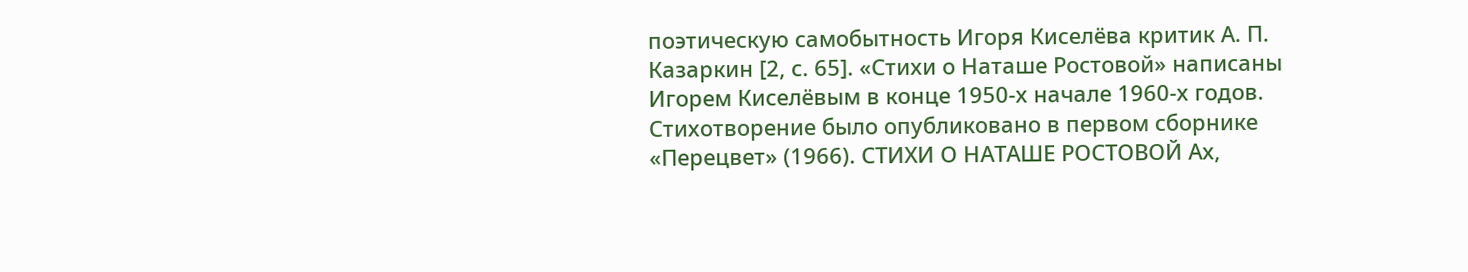поэтическую самобытность Игоря Киселёва критик А. П. Казаркин [2, с. 65]. «Стихи о Наташе Ростовой» написаны Игорем Киселёвым в конце 1950-х начале 1960-х годов. Стихотворение было опубликовано в первом сборнике «Перецвет» (1966). СТИХИ О НАТАШЕ РОСТОВОЙ Ах,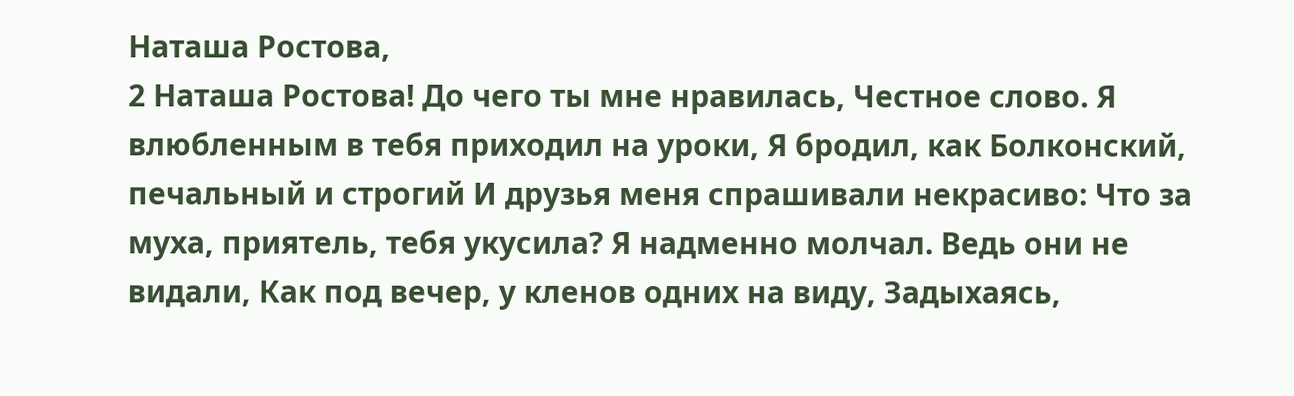Наташа Ростова,
2 Наташа Ростова! До чего ты мне нравилась, Честное слово. Я влюбленным в тебя приходил на уроки, Я бродил, как Болконский, печальный и строгий И друзья меня спрашивали некрасиво: Что за муха, приятель, тебя укусила? Я надменно молчал. Ведь они не видали, Как под вечер, у кленов одних на виду, Задыхаясь,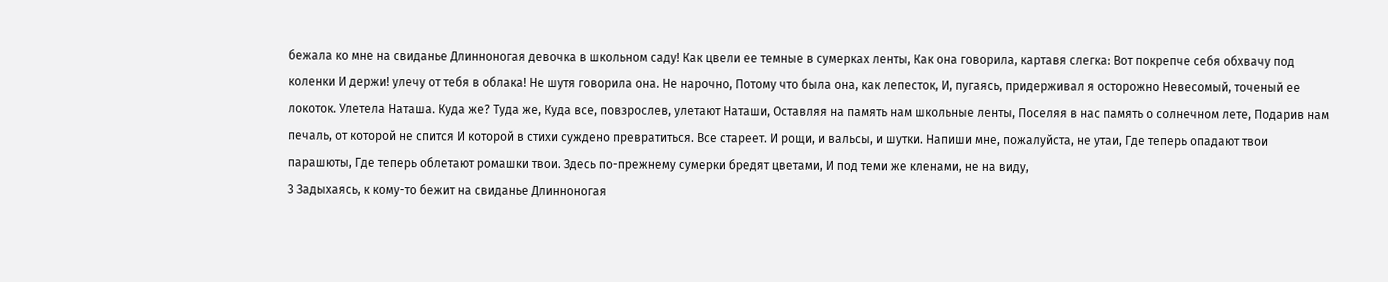бежала ко мне на свиданье Длинноногая девочка в школьном саду! Как цвели ее темные в сумерках ленты, Как она говорила, картавя слегка: Вот покрепче себя обхвачу под коленки И держи! улечу от тебя в облака! Не шутя говорила она. Не нарочно, Потому что была она, как лепесток, И, пугаясь, придерживал я осторожно Невесомый, точеный ее локоток. Улетела Наташа. Куда же? Туда же, Куда все, повзрослев, улетают Наташи, Оставляя на память нам школьные ленты, Поселяя в нас память о солнечном лете, Подарив нам печаль, от которой не спится И которой в стихи суждено превратиться. Все стареет. И рощи, и вальсы, и шутки. Напиши мне, пожалуйста, не утаи, Где теперь опадают твои парашюты, Где теперь облетают ромашки твои. Здесь по-прежнему сумерки бредят цветами, И под теми же кленами, не на виду,
3 Задыхаясь, к кому-то бежит на свиданье Длинноногая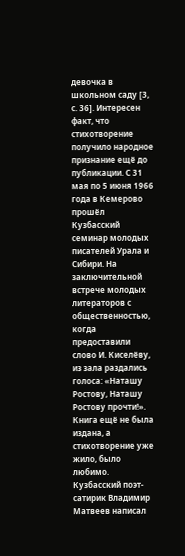девочка в школьном саду [3, с. 36]. Интересен факт, что стихотворение получило народное признание ещё до публикации. С 31 мая по 5 июня 1966 года в Кемерово прошёл Кузбасский семинар молодых писателей Урала и Сибири. На заключительной встрече молодых литераторов с общественностью, когда предоставили слово И. Киселёву, из зала раздались голоса: «Наташу Ростову, Наташу Ростову прочти!». Книга ещё не была издана, а стихотворение уже жило, было любимо. Кузбасский поэт-сатирик Владимир Матвеев написал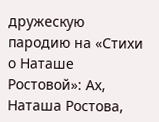дружескую пародию на «Стихи о Наташе Ростовой»: Ах, Наташа Ростова,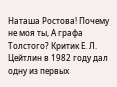Наташа Ростова! Почему не моя ты, А графа Толстого? Критик Е. Л. Цейтлин в 1982 году дал одну из первых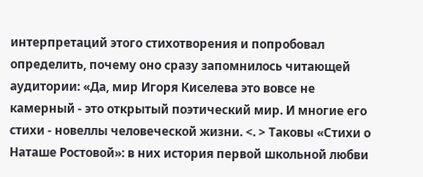интерпретаций этого стихотворения и попробовал определить, почему оно сразу запомнилось читающей аудитории: «Да, мир Игоря Киселева это вовсе не камерный - это открытый поэтический мир. И многие его стихи - новеллы человеческой жизни. <. > Таковы «Стихи о Наташе Ростовой»: в них история первой школьной любви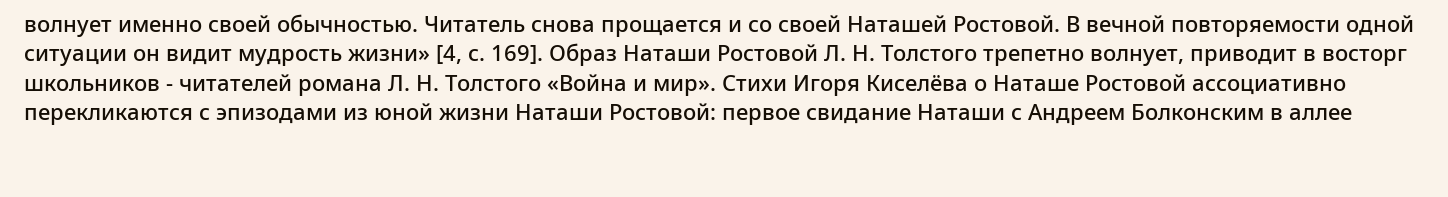волнует именно своей обычностью. Читатель снова прощается и со своей Наташей Ростовой. В вечной повторяемости одной ситуации он видит мудрость жизни» [4, с. 169]. Образ Наташи Ростовой Л. Н. Толстого трепетно волнует, приводит в восторг школьников - читателей романа Л. Н. Толстого «Война и мир». Стихи Игоря Киселёва о Наташе Ростовой ассоциативно перекликаются с эпизодами из юной жизни Наташи Ростовой: первое свидание Наташи с Андреем Болконским в аллее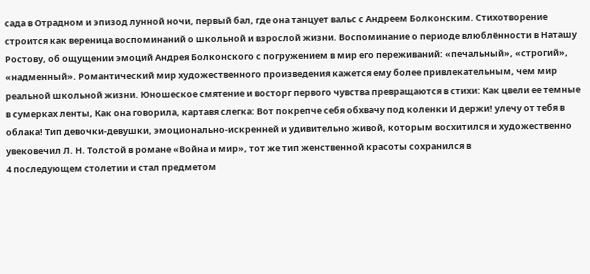сада в Отрадном и эпизод лунной ночи, первый бал, где она танцует вальс с Андреем Болконским. Стихотворение строится как вереница воспоминаний о школьной и взрослой жизни. Воспоминание о периоде влюблённости в Наташу Ростову, об ощущении эмоций Андрея Болконского с погружением в мир его переживаний: «печальный», «строгий», «надменный». Романтический мир художественного произведения кажется ему более привлекательным, чем мир реальной школьной жизни. Юношеское смятение и восторг первого чувства превращаются в стихи: Как цвели ее темные в сумерках ленты, Как она говорила, картавя слегка: Вот покрепче себя обхвачу под коленки И держи! улечу от тебя в облака! Тип девочки-девушки, эмоционально-искренней и удивительно живой, которым восхитился и художественно увековечил Л. Н. Толстой в романе «Война и мир», тот же тип женственной красоты сохранился в
4 последующем столетии и стал предметом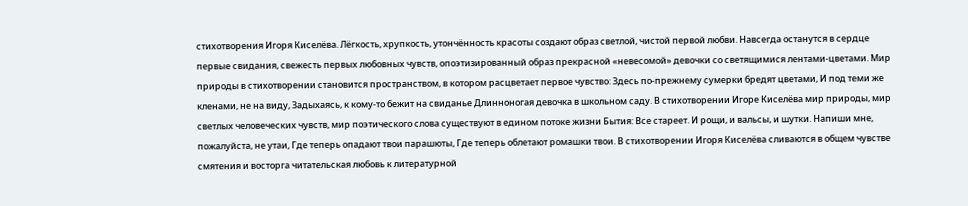стихотворения Игоря Киселёва. Лёгкость, хрупкость, утончённость красоты создают образ светлой, чистой первой любви. Навсегда останутся в сердце первые свидания, свежесть первых любовных чувств, опоэтизированный образ прекрасной «невесомой» девочки со светящимися лентами-цветами. Мир природы в стихотворении становится пространством, в котором расцветает первое чувство: Здесь по-прежнему сумерки бредят цветами, И под теми же кленами, не на виду, Задыхаясь, к кому-то бежит на свиданье Длинноногая девочка в школьном саду. В стихотворении Игоре Киселёва мир природы, мир светлых человеческих чувств, мир поэтического слова существуют в едином потоке жизни Бытия: Все стареет. И рощи, и вальсы, и шутки. Напиши мне, пожалуйста, не утаи, Где теперь опадают твои парашюты, Где теперь облетают ромашки твои. В стихотворении Игоря Киселёва сливаются в общем чувстве смятения и восторга читательская любовь к литературной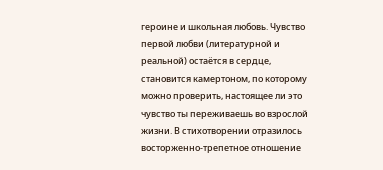героине и школьная любовь. Чувство первой любви (литературной и реальной) остаётся в сердце, становится камертоном, по которому можно проверить, настоящее ли это чувство ты переживаешь во взрослой жизни. В стихотворении отразилось восторженно-трепетное отношение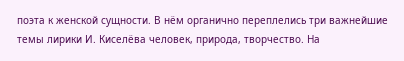поэта к женской сущности. В нём органично переплелись три важнейшие темы лирики И. Киселёва человек, природа, творчество. На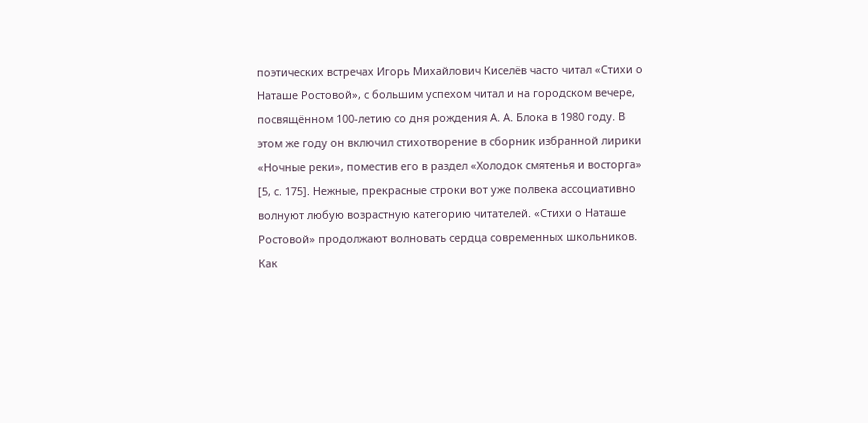поэтических встречах Игорь Михайлович Киселёв часто читал «Стихи о Наташе Ростовой», с большим успехом читал и на городском вечере, посвящённом 100-летию со дня рождения А. А. Блока в 1980 году. В этом же году он включил стихотворение в сборник избранной лирики «Ночные реки», поместив его в раздел «Холодок смятенья и восторга» [5, с. 175]. Нежные, прекрасные строки вот уже полвека ассоциативно волнуют любую возрастную категорию читателей. «Стихи о Наташе Ростовой» продолжают волновать сердца современных школьников. Как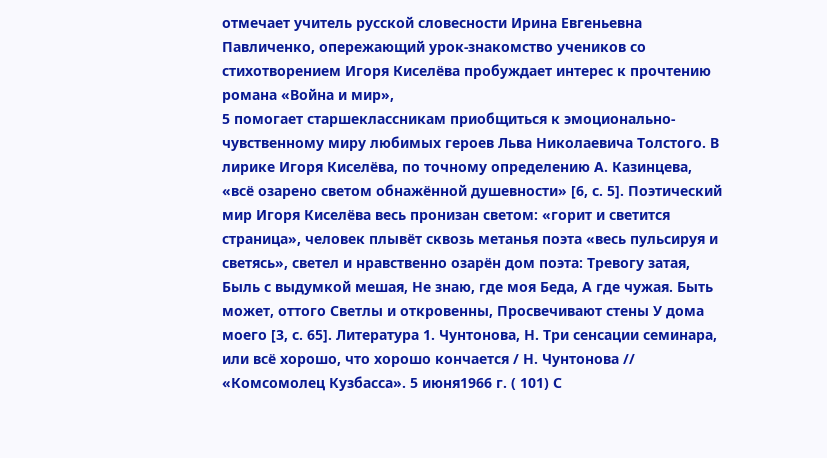отмечает учитель русской словесности Ирина Евгеньевна Павличенко, опережающий урок-знакомство учеников со стихотворением Игоря Киселёва пробуждает интерес к прочтению романа «Война и мир»,
5 помогает старшеклассникам приобщиться к эмоционально-чувственному миру любимых героев Льва Николаевича Толстого. В лирике Игоря Киселёва, по точному определению А. Казинцева, «всё озарено светом обнажённой душевности» [6, с. 5]. Поэтический мир Игоря Киселёва весь пронизан светом: «горит и светится страница», человек плывёт сквозь метанья поэта «весь пульсируя и светясь», светел и нравственно озарён дом поэта: Тревогу затая, Быль с выдумкой мешая, Не знаю, где моя Беда, А где чужая. Быть может, оттого Светлы и откровенны, Просвечивают стены У дома моего [3, с. 65]. Литература 1. Чунтонова, Н. Три сенсации семинара, или всё хорошо, что хорошо кончается / Н. Чунтонова // «Комсомолец Кузбасса». 5 июня1966 г. ( 101) С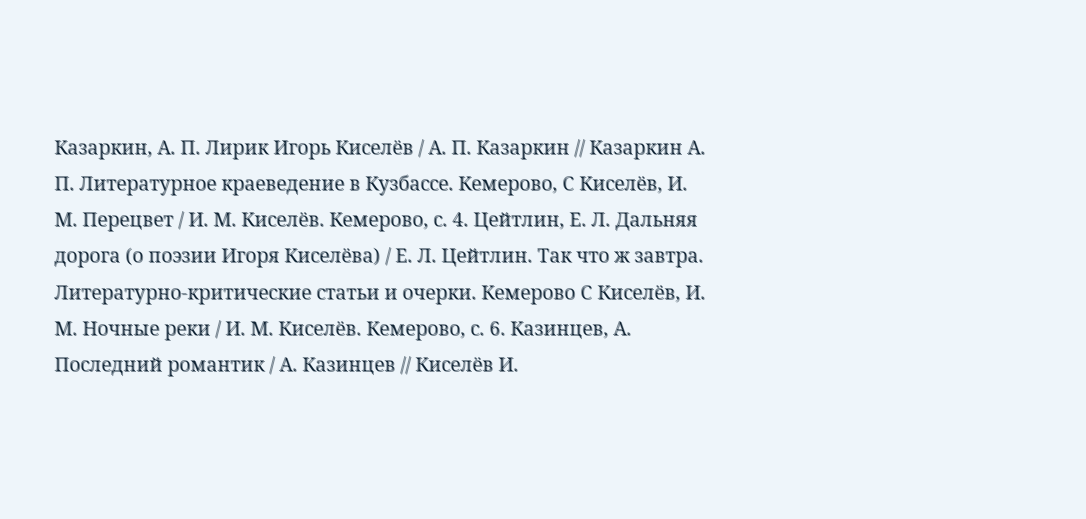Казаркин, А. П. Лирик Игорь Киселёв / А. П. Казаркин // Казаркин А. П. Литературное краеведение в Кузбассе. Кемерово, С Киселёв, И. М. Перецвет / И. М. Киселёв. Кемерово, с. 4. Цейтлин, Е. Л. Дальняя дорога (о поэзии Игоря Киселёва) / Е. Л. Цейтлин. Так что ж завтра. Литературно-критические статьи и очерки. Кемерово С Киселёв, И. М. Ночные реки / И. М. Киселёв. Кемерово, с. 6. Казинцев, А. Последний романтик / А. Казинцев // Киселёв И.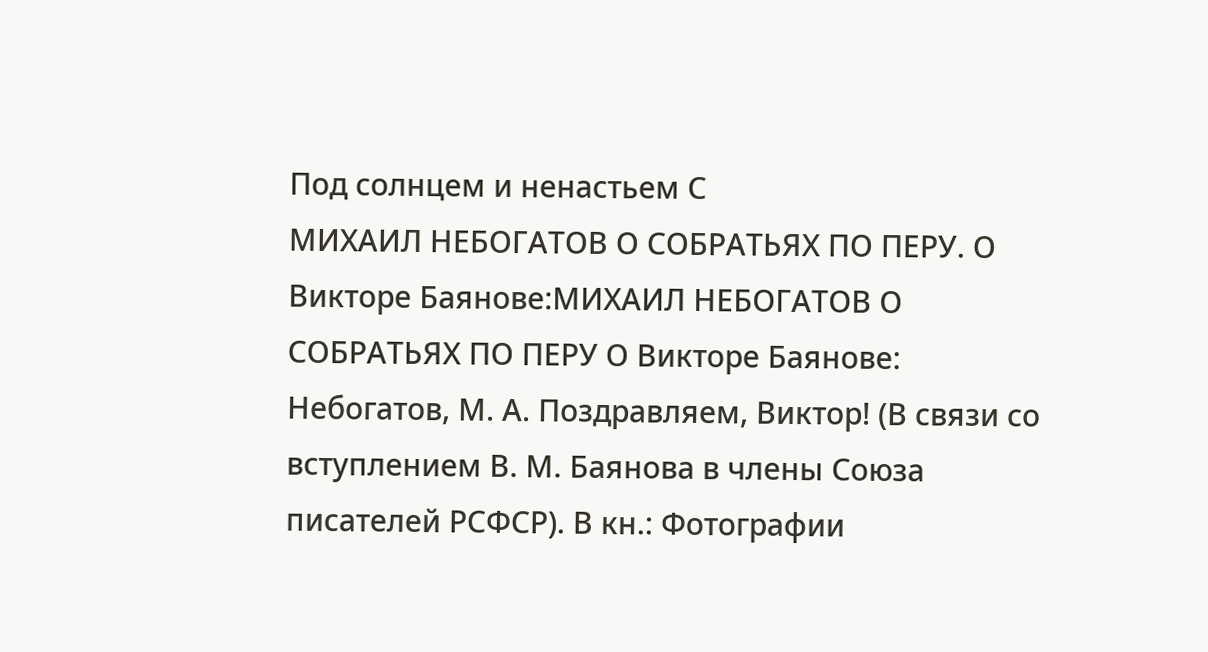Под солнцем и ненастьем С
МИХАИЛ НЕБОГАТОВ О СОБРАТЬЯХ ПО ПЕРУ. О Викторе Баянове:МИХАИЛ НЕБОГАТОВ О СОБРАТЬЯХ ПО ПЕРУ О Викторе Баянове: Небогатов, М. А. Поздравляем, Виктор! (В связи со вступлением В. М. Баянова в члены Союза писателей РСФСР). В кн.: Фотографии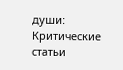души: Критические статьи